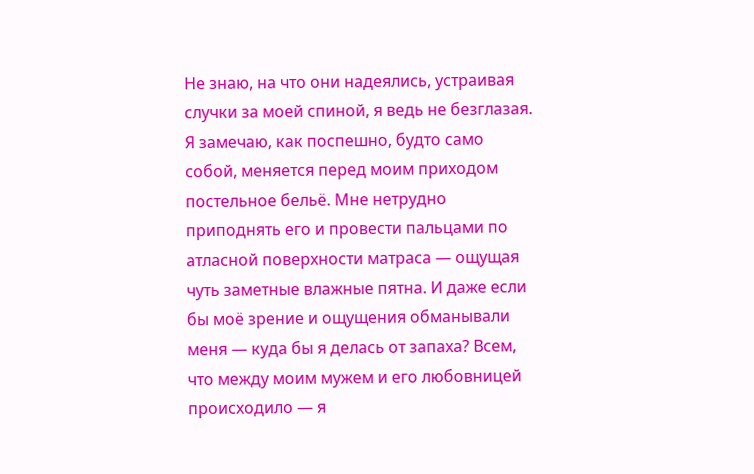Не знаю, на что они надеялись, устраивая случки за моей спиной, я ведь не безглазая. Я замечаю, как поспешно, будто само собой, меняется перед моим приходом постельное бельё. Мне нетрудно приподнять его и провести пальцами по атласной поверхности матраса — ощущая чуть заметные влажные пятна. И даже если бы моё зрение и ощущения обманывали меня — куда бы я делась от запаха? Всем, что между моим мужем и его любовницей происходило — я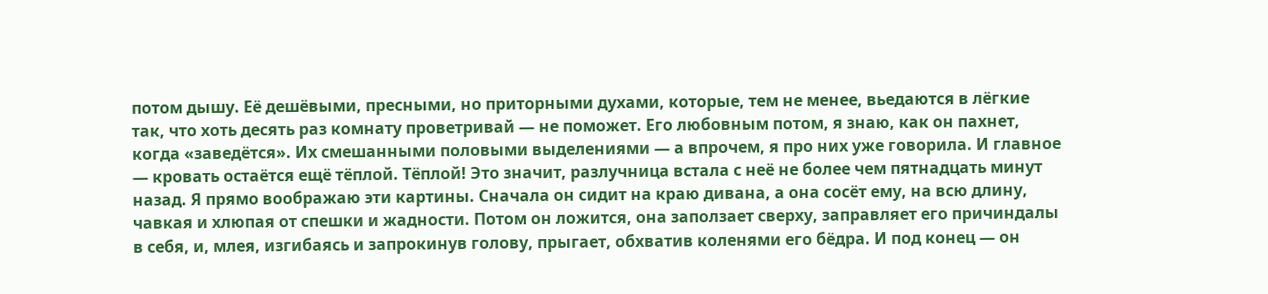потом дышу. Её дешёвыми, пресными, но приторными духами, которые, тем не менее, вьедаются в лёгкие так, что хоть десять раз комнату проветривай — не поможет. Его любовным потом, я знаю, как он пахнет, когда «заведётся». Их смешанными половыми выделениями — а впрочем, я про них уже говорила. И главное — кровать остаётся ещё тёплой. Тёплой! Это значит, разлучница встала с неё не более чем пятнадцать минут назад. Я прямо воображаю эти картины. Сначала он сидит на краю дивана, а она сосёт ему, на всю длину, чавкая и хлюпая от спешки и жадности. Потом он ложится, она заползает сверху, заправляет его причиндалы в себя, и, млея, изгибаясь и запрокинув голову, прыгает, обхватив коленями его бёдра. И под конец — он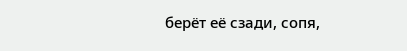берёт её сзади, сопя,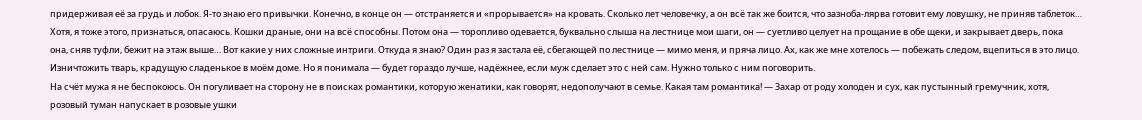придерживая её за грудь и лобок. Я-то знаю его привычки. Конечно, в конце он — отстраняется и «прорывается» на кровать. Сколько лет человечку, а он всё так же боится, что зазноба-лярва готовит ему ловушку, не приняв таблеток… Хотя, я тоже этого, признаться, опасаюсь. Кошки драные, они на всё способны. Потом она — торопливо одевается, буквально слыша на лестнице мои шаги, он — суетливо целует на прощание в обе щеки, и закрывает дверь, пока она, сняв туфли, бежит на этаж выше… Вот какие у них сложные интриги. Откуда я знаю? Один раз я застала её, сбегающей по лестнице — мимо меня, и пряча лицо. Ах, как же мне хотелось — побежать следом, вцепиться в это лицо. Изничтожить тварь, крадущую сладенькое в моём доме. Но я понимала — будет гораздо лучше, надёжнее, если муж сделает это с ней сам. Нужно только с ним поговорить.
На счёт мужа я не беспокоюсь. Он погуливает на сторону не в поисках романтики, которую женатики, как говорят, недополучают в семье. Какая там романтика! — Захар от роду холоден и сух, как пустынный гремучник, хотя, розовый туман напускает в розовые ушки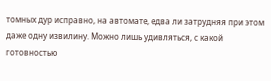томных дур исправно, на автомате, едва ли затрудняя при этом даже одну извилину. Можно лишь удивляться, с какой готовностью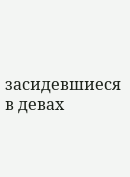засидевшиеся в девах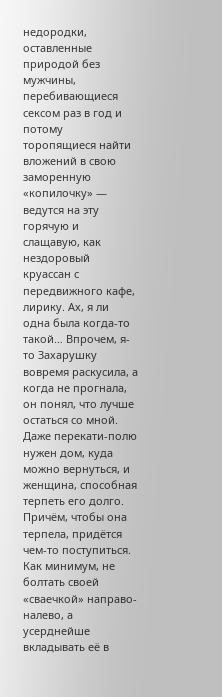недородки, оставленные природой без мужчины, перебивающиеся сексом раз в год и потому торопящиеся найти вложений в свою заморенную «копилочку» — ведутся на эту горячую и слащавую, как нездоровый круассан с передвижного кафе, лирику. Ах, я ли одна была когда-то такой… Впрочем, я-то Захарушку вовремя раскусила, а когда не прогнала, он понял, что лучше остаться со мной. Даже перекати-полю нужен дом, куда можно вернуться, и женщина, способная терпеть его долго. Причём, чтобы она терпела, придётся чем-то поступиться. Как минимум, не болтать своей «сваечкой» направо-налево, а усерднейше вкладывать её в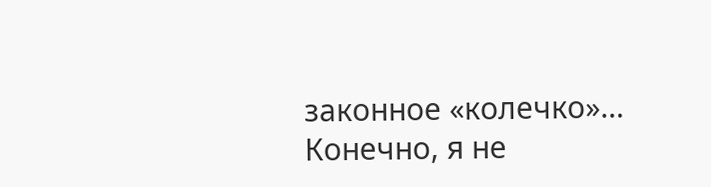законное «колечко»… Конечно, я не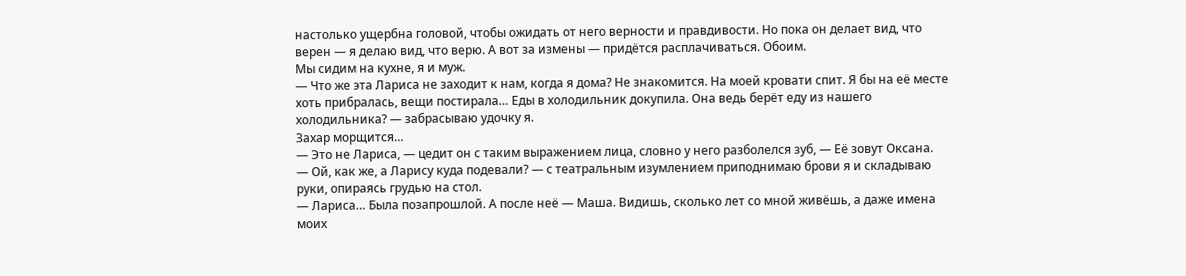настолько ущербна головой, чтобы ожидать от него верности и правдивости. Но пока он делает вид, что верен — я делаю вид, что верю. А вот за измены — придётся расплачиваться. Обоим.
Мы сидим на кухне, я и муж.
— Что же эта Лариса не заходит к нам, когда я дома? Не знакомится. На моей кровати спит. Я бы на её месте хоть прибралась, вещи постирала… Еды в холодильник докупила. Она ведь берёт еду из нашего холодильника? — забрасываю удочку я.
Захар морщится…
— Это не Лариса, — цедит он с таким выражением лица, словно у него разболелся зуб, — Её зовут Оксана.
— Ой, как же, а Ларису куда подевали? — с театральным изумлением приподнимаю брови я и складываю руки, опираясь грудью на стол.
— Лариса… Была позапрошлой. А после неё — Маша. Видишь, сколько лет со мной живёшь, а даже имена моих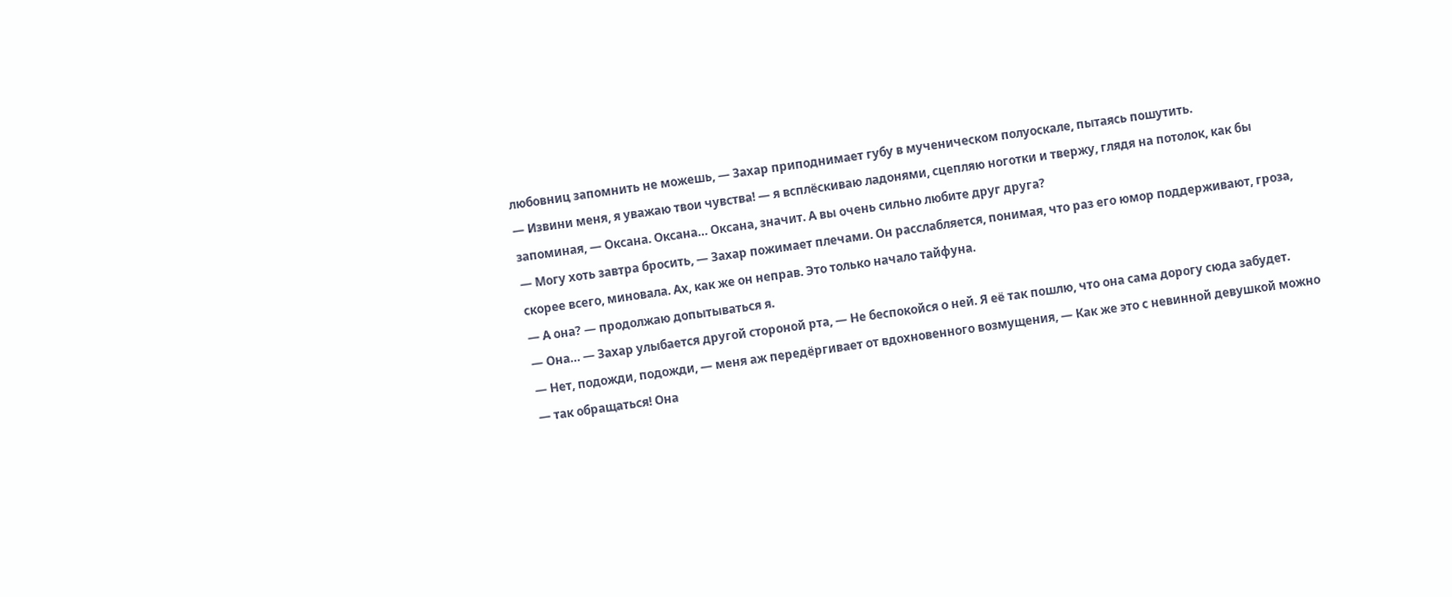любовниц запомнить не можешь, — Захар приподнимает губу в мученическом полуоскале, пытаясь пошутить.
— Извини меня, я уважаю твои чувства! — я всплёскиваю ладонями, сцепляю ноготки и твержу, глядя на потолок, как бы запоминая, — Оксана. Оксана… Оксана, значит. А вы очень сильно любите друг друга?
— Могу хоть завтра бросить, — Захар пожимает плечами. Он расслабляется, понимая, что раз его юмор поддерживают, гроза, скорее всего, миновала. Ах, как же он неправ. Это только начало тайфуна.
— А она? — продолжаю допытываться я.
— Она… — Захар улыбается другой стороной рта, — Не беспокойся о ней. Я её так пошлю, что она сама дорогу сюда забудет.
— Нет, подожди, подожди, — меня аж передёргивает от вдохновенного возмущения, — Как же это с невинной девушкой можно — так обращаться! Она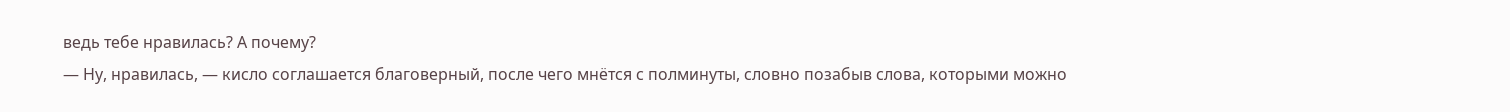ведь тебе нравилась? А почему?
— Ну, нравилась, — кисло соглашается благоверный, после чего мнётся с полминуты, словно позабыв слова, которыми можно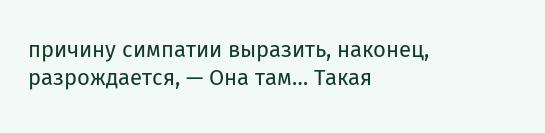причину симпатии выразить, наконец, разрождается, — Она там… Такая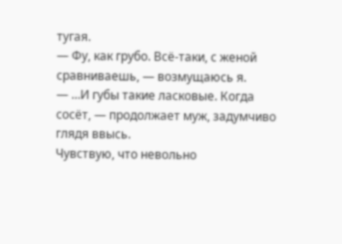тугая.
— Фу, как грубо. Всё-таки, с женой сравниваешь, — возмущаюсь я.
— …И губы такие ласковые. Когда сосёт, — продолжает муж, задумчиво глядя ввысь.
Чувствую, что невольно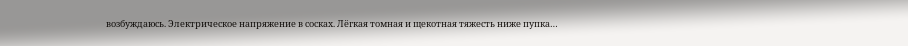возбуждаюсь. Электрическое напряжение в сосках. Лёгкая томная и щекотная тяжесть ниже пупка…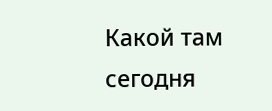Какой там сегодня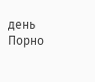день
Порно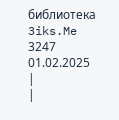библиотека 3iks.Me
3247
01.02.2025
|
|